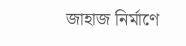জাহাজ নির্মাণে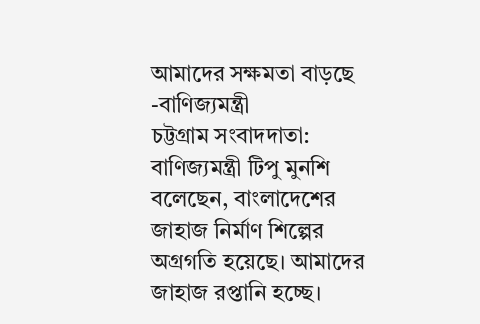আমাদের সক্ষমতা বাড়ছে -বাণিজ্যমন্ত্রী
চট্টগ্রাম সংবাদদাতা: বাণিজ্যমন্ত্রী টিপু মুনশি বলেছেন, বাংলাদেশের জাহাজ নির্মাণ শিল্পের অগ্রগতি হয়েছে। আমাদের জাহাজ রপ্তানি হচ্ছে।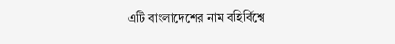এটি বাংলাদেশের নাম বহির্বিশ্বে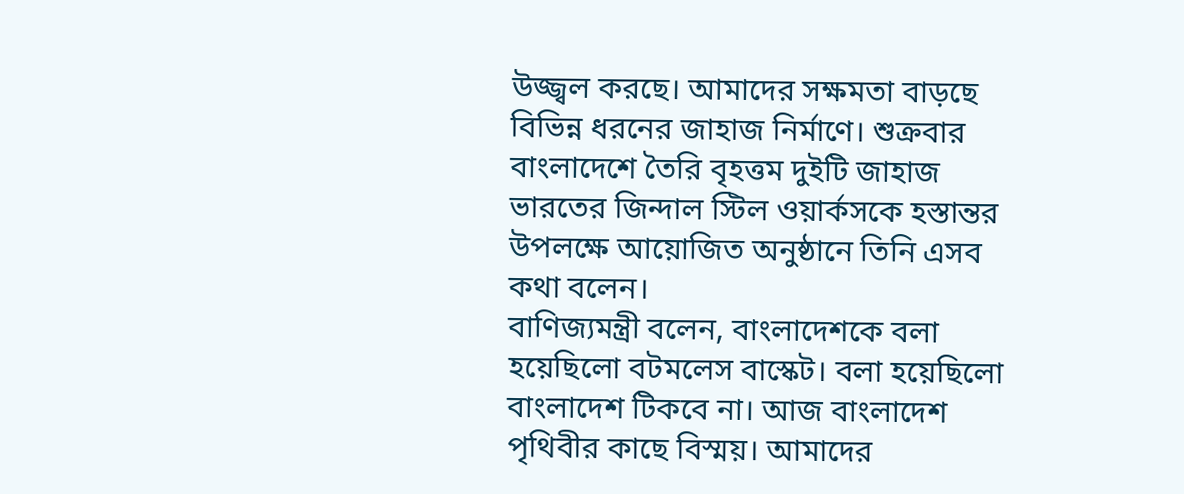উজ্জ্বল করছে। আমাদের সক্ষমতা বাড়ছে বিভিন্ন ধরনের জাহাজ নির্মাণে। শুক্রবার বাংলাদেশে তৈরি বৃহত্তম দুইটি জাহাজ ভারতের জিন্দাল স্টিল ওয়ার্কসকে হস্তান্তর উপলক্ষে আয়োজিত অনুষ্ঠানে তিনি এসব কথা বলেন।
বাণিজ্যমন্ত্রী বলেন, বাংলাদেশকে বলা হয়েছিলো বটমলেস বাস্কেট। বলা হয়েছিলো বাংলাদেশ টিকবে না। আজ বাংলাদেশ পৃথিবীর কাছে বিস্ময়। আমাদের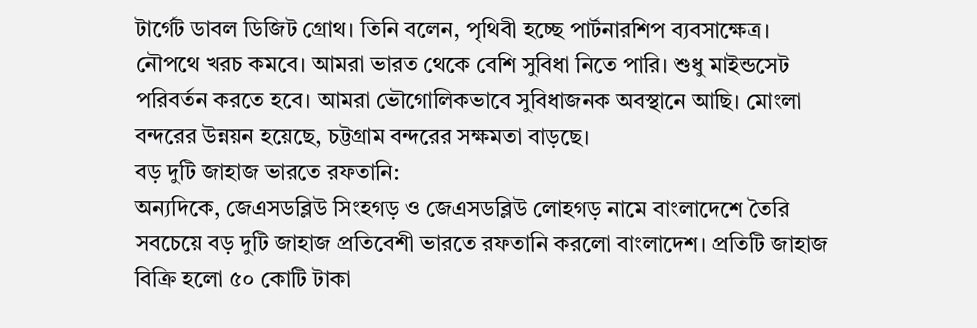টার্গেট ডাবল ডিজিট গ্রোথ। তিনি বলেন, পৃথিবী হচ্ছে পার্টনারশিপ ব্যবসাক্ষেত্র। নৌপথে খরচ কমবে। আমরা ভারত থেকে বেশি সুবিধা নিতে পারি। শুধু মাইন্ডসেট পরিবর্তন করতে হবে। আমরা ভৌগোলিকভাবে সুবিধাজনক অবস্থানে আছি। মোংলা বন্দরের উন্নয়ন হয়েছে, চট্টগ্রাম বন্দরের সক্ষমতা বাড়ছে।
বড় দুটি জাহাজ ভারতে রফতানি:
অন্যদিকে, জেএসডব্লিউ সিংহগড় ও জেএসডব্লিউ লোহগড় নামে বাংলাদেশে তৈরি সবচেয়ে বড় দুটি জাহাজ প্রতিবেশী ভারতে রফতানি করলো বাংলাদেশ। প্রতিটি জাহাজ বিক্রি হলো ৫০ কোটি টাকা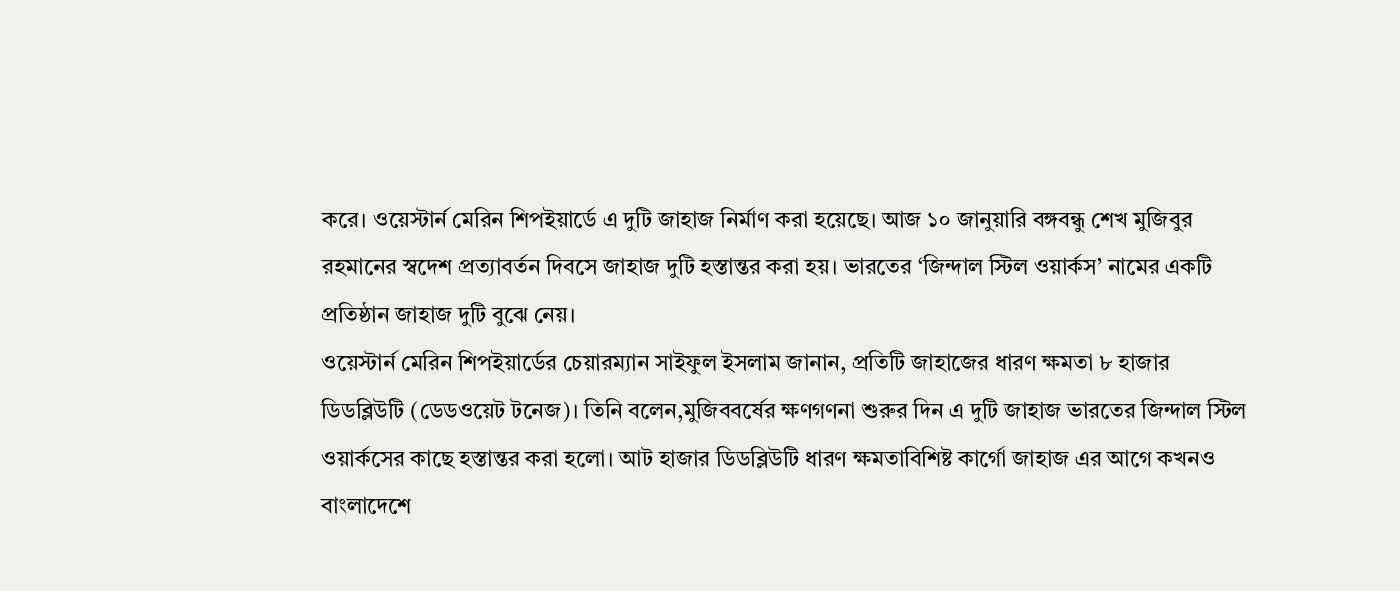করে। ওয়েস্টার্ন মেরিন শিপইয়ার্ডে এ দুটি জাহাজ নির্মাণ করা হয়েছে। আজ ১০ জানুয়ারি বঙ্গবন্ধু শেখ মুজিবুর রহমানের স্বদেশ প্রত্যাবর্তন দিবসে জাহাজ দুটি হস্তান্তর করা হয়। ভারতের ‘জিন্দাল স্টিল ওয়ার্কস’ নামের একটি প্রতিষ্ঠান জাহাজ দুটি বুঝে নেয়।
ওয়েস্টার্ন মেরিন শিপইয়ার্ডের চেয়ারম্যান সাইফুল ইসলাম জানান, প্রতিটি জাহাজের ধারণ ক্ষমতা ৮ হাজার ডিডব্লিউটি (ডেডওয়েট টনেজ)। তিনি বলেন,মুজিববর্ষের ক্ষণগণনা শুরুর দিন এ দুটি জাহাজ ভারতের জিন্দাল স্টিল ওয়ার্কসের কাছে হস্তান্তর করা হলো। আট হাজার ডিডব্লিউটি ধারণ ক্ষমতাবিশিষ্ট কার্গো জাহাজ এর আগে কখনও বাংলাদেশে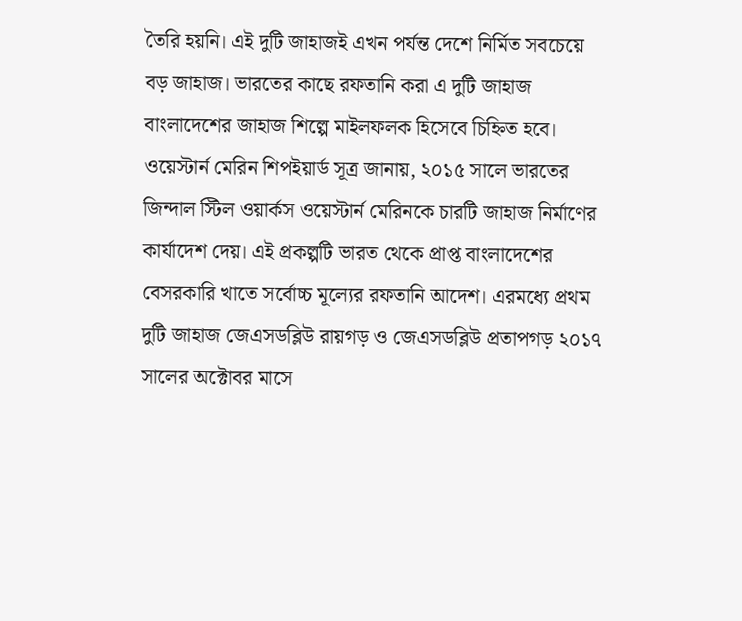তৈরি হয়নি। এই দুটি জাহাজই এখন পর্যন্ত দেশে নির্মিত সবচেয়ে বড় জাহাজ। ভারতের কাছে রফতানি করা এ দুটি জাহাজ বাংলাদেশের জাহাজ শিল্পে মাইলফলক হিসেবে চিহ্নিত হবে।
ওয়েস্টার্ন মেরিন শিপইয়ার্ড সূত্র জানায়, ২০১৫ সালে ভারতের জিন্দাল স্টিল ওয়ার্কস ওয়েস্টার্ন মেরিনকে চারটি জাহাজ নির্মাণের কার্যাদেশ দেয়। এই প্রকল্পটি ভারত থেকে প্রাপ্ত বাংলাদেশের বেসরকারি খাতে সর্বোচ্চ মূল্যের রফতানি আদেশ। এরমধ্যে প্রথম দুটি জাহাজ জেএসডব্লিউ রায়গড় ও জেএসডব্লিউ প্রতাপগড় ২০১৭ সালের অক্টোবর মাসে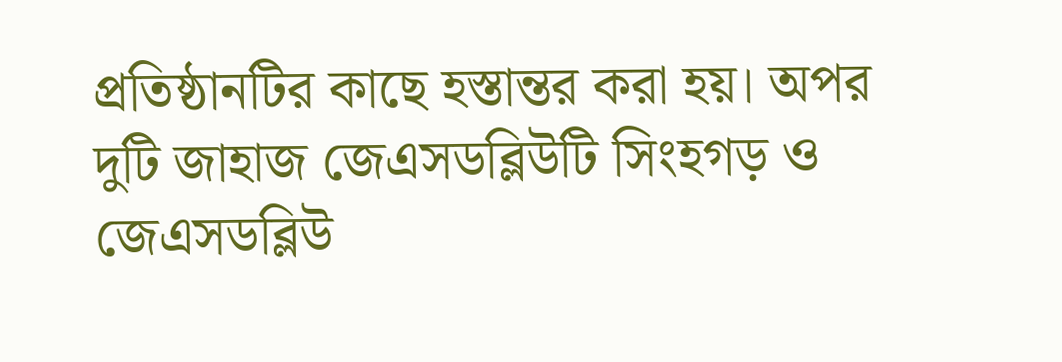প্রতিষ্ঠানটির কাছে হস্তান্তর করা হয়। অপর দুটি জাহাজ জেএসডব্লিউটি সিংহগড় ও জেএসডব্লিউ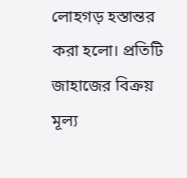লোহগড় হস্তান্তর করা হলো। প্রতিটি জাহাজের বিক্রয় মূল্য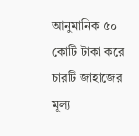আনুমানিক ৫০ কোটি টাকা করে চারটি জাহাজের মূল্য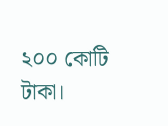২০০ কোটি টাকা।